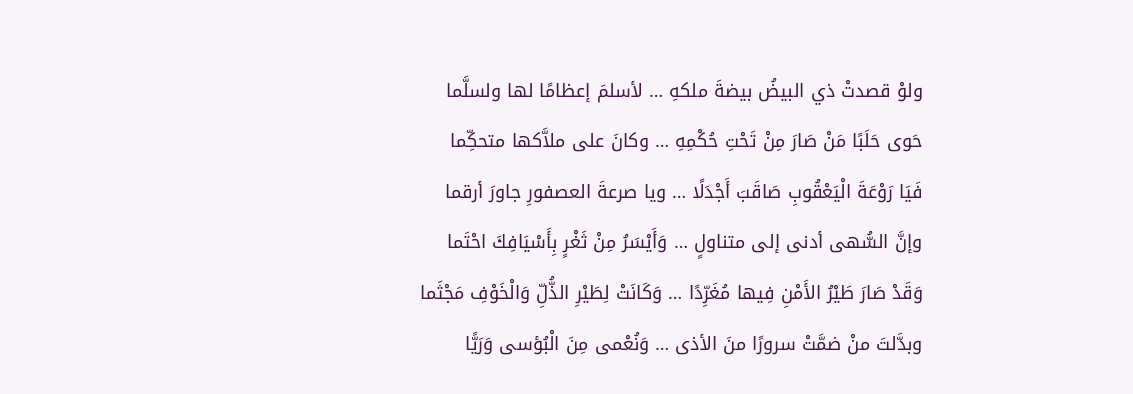ولوْ قصدتْ ذي البيضُ بيضةَ ملكهِ … لأسلمَ إعظامًا لها ولسلَّما
حَوى حَلَبًا مَنْ صَارَ مِنْ تَحْتِ حُكْمِهِ … وكانَ على ملاَّكها متحكِّما
فَيَا رَوْعَةَ الْيَعْقُوبِ صَاقَبَ أَجْدَلًا … ويا صرعةَ العصفورِ جاورَ أرقما
وإنَّ السُّهى أدنى إلى متناولٍ … وَأَيْسَرُ مِنْ ثَغْرٍ بِأَسْيَافِكَ احْتَما
وَقَدْ صَارَ طَيْرُ الأَمْنِ فِيها مُغَرِّدًا … وَكَانَتْ لِطَيْرِ الذُّلِّ وَالْخَوْفِ مَجْثَما
وبدَّلتَ منْ ضمَّتْ سرورًا منَ الأذى … وَنُعْمى مِنَ الْبُؤسى وَرَيًّا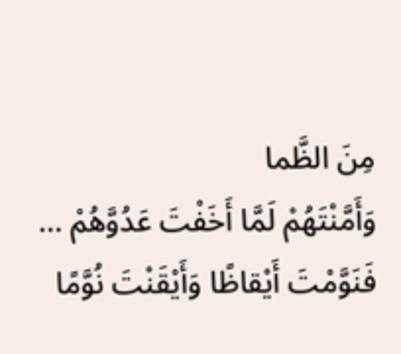مِنَ الظَّما
وَأَمَّنْتَهُمْ لَمَّا أَخَفْتَ عَدُوَّهُمْ … فَنَوَّمْتَ أَيْقاظًا وَأَيْقَنْتَ نُوَّمًا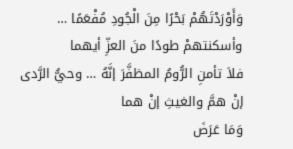وَأَوْرَدْتَهُمْ بَحْرًا مِنَ الْجُودِ مُفْعَمًا … وأسكنتهمْ طودًا منَ العزِّ أيهما
فلاَ تأمنِ الرُّومُ المظفَّرَ إنَّهُ … وحيُّ الرَّدى إنْ همَّ والغيثِ إنْ هما
وَمَا عَرَضَ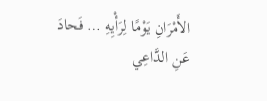الأَمْرَانِ يَوْمًا لِرَأْيِهِ … فَحادَ عَنِ الدَّاعِي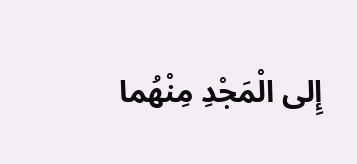إِلى الْمَجْدِ مِنْهُما